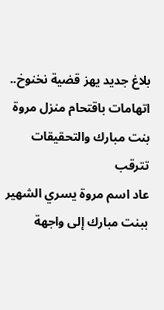بلاغ جديد يهز قضية نخنوخ.. اتهامات باقتحام منزل مروة بنت مبارك والتحقيقات تترقب
عاد اسم مروة يسري الشهير ببنت مبارك إلى واجهة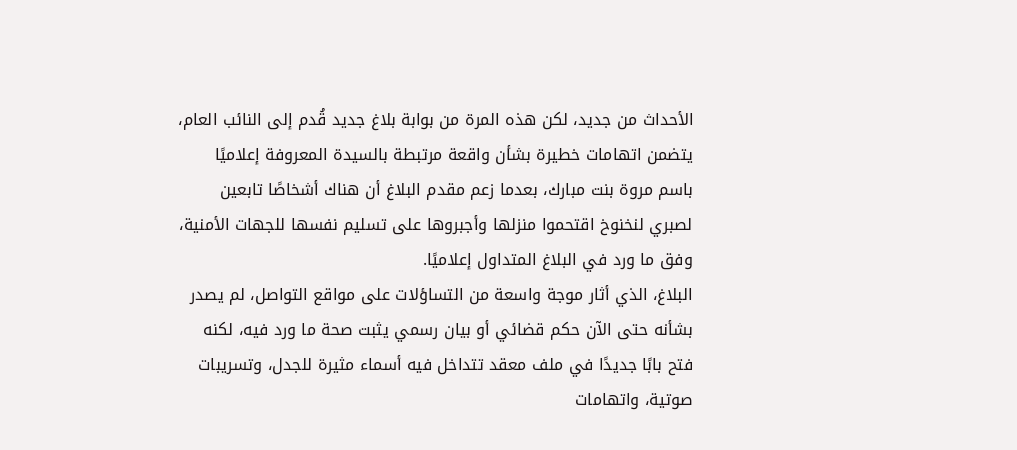الأحداث من جديد، لكن هذه المرة من بوابة بلاغ جديد قُدم إلى النائب العام، يتضمن اتهامات خطيرة بشأن واقعة مرتبطة بالسيدة المعروفة إعلاميًا باسم مروة بنت مبارك، بعدما زعم مقدم البلاغ أن هناك أشخاصًا تابعين لصبري لنخنوخ اقتحموا منزلها وأجبروها على تسليم نفسها للجهات الأمنية، وفق ما ورد في البلاغ المتداول إعلاميًا.
البلاغ، الذي أثار موجة واسعة من التساؤلات على مواقع التواصل، لم يصدر بشأنه حتى الآن حكم قضائي أو بيان رسمي يثبت صحة ما ورد فيه، لكنه فتح بابًا جديدًا في ملف معقد تتداخل فيه أسماء مثيرة للجدل، وتسريبات صوتية، واتهامات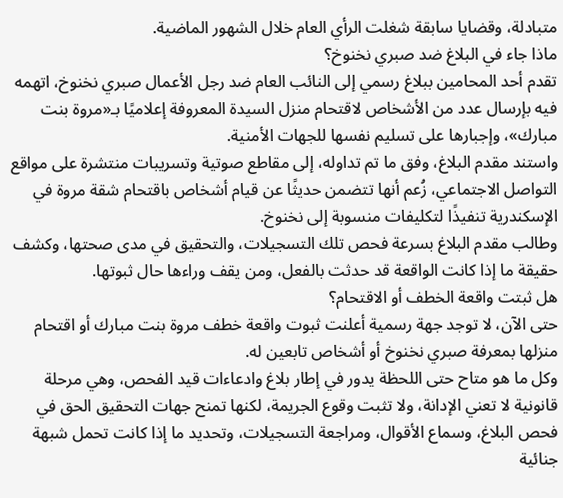متبادلة، وقضايا سابقة شغلت الرأي العام خلال الشهور الماضية.
ماذا جاء في البلاغ ضد صبري نخنوخ؟
تقدم أحد المحامين ببلاغ رسمي إلى النائب العام ضد رجل الأعمال صبري نخنوخ، اتهمه فيه بإرسال عدد من الأشخاص لاقتحام منزل السيدة المعروفة إعلاميًا بـ«مروة بنت مبارك»، وإجبارها على تسليم نفسها للجهات الأمنية.
واستند مقدم البلاغ، وفق ما تم تداوله، إلى مقاطع صوتية وتسريبات منتشرة على مواقع التواصل الاجتماعي، زُعم أنها تتضمن حديثًا عن قيام أشخاص باقتحام شقة مروة في الإسكندرية تنفيذًا لتكليفات منسوبة إلى نخنوخ.
وطالب مقدم البلاغ بسرعة فحص تلك التسجيلات، والتحقيق في مدى صحتها، وكشف حقيقة ما إذا كانت الواقعة قد حدثت بالفعل، ومن يقف وراءها حال ثبوتها.
هل ثبتت واقعة الخطف أو الاقتحام؟
حتى الآن، لا توجد جهة رسمية أعلنت ثبوت واقعة خطف مروة بنت مبارك أو اقتحام منزلها بمعرفة صبري نخنوخ أو أشخاص تابعين له.
وكل ما هو متاح حتى اللحظة يدور في إطار بلاغ وادعاءات قيد الفحص، وهي مرحلة قانونية لا تعني الإدانة، ولا تثبت وقوع الجريمة، لكنها تمنح جهات التحقيق الحق في فحص البلاغ، وسماع الأقوال، ومراجعة التسجيلات، وتحديد ما إذا كانت تحمل شبهة جنائية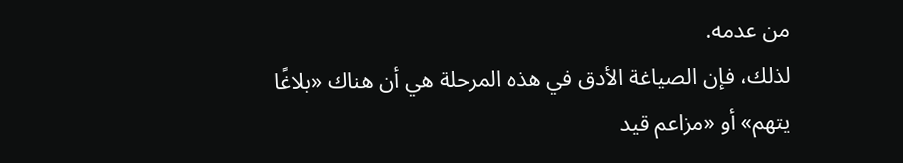من عدمه.
لذلك، فإن الصياغة الأدق في هذه المرحلة هي أن هناك «بلاغًا يتهم» أو «مزاعم قيد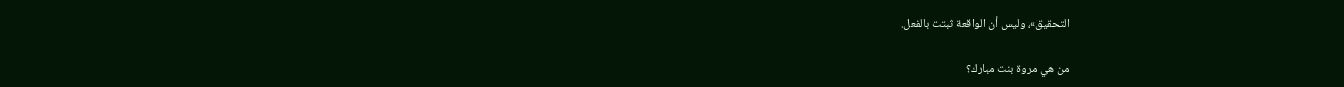التحقيق»، وليس أن الواقعة ثبتت بالفعل.

من هي مروة بنت مبارك؟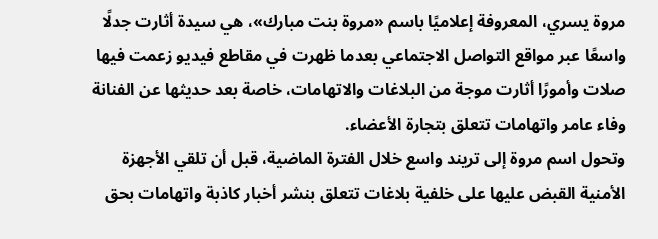مروة يسري، المعروفة إعلاميًا باسم «مروة بنت مبارك»، هي سيدة أثارت جدلًا واسعًا عبر مواقع التواصل الاجتماعي بعدما ظهرت في مقاطع فيديو زعمت فيها صلات وأمورًا أثارت موجة من البلاغات والاتهامات، خاصة بعد حديثها عن الفنانة وفاء عامر واتهامات تتعلق بتجارة الأعضاء.
وتحول اسم مروة إلى تريند واسع خلال الفترة الماضية، قبل أن تلقي الأجهزة الأمنية القبض عليها على خلفية بلاغات تتعلق بنشر أخبار كاذبة واتهامات بحق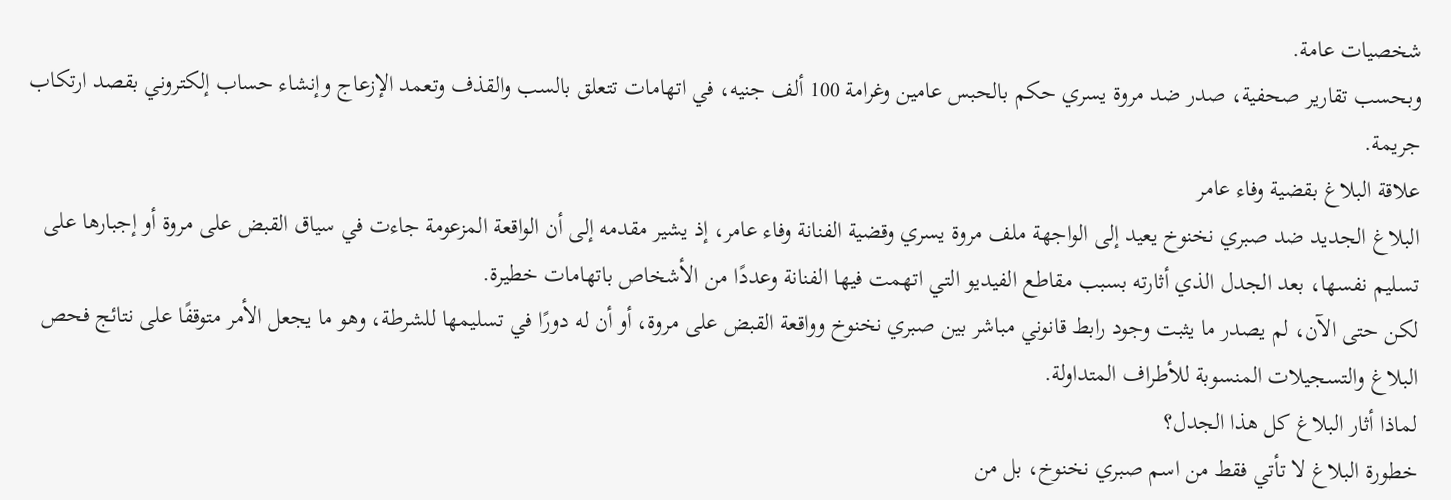شخصيات عامة.
وبحسب تقارير صحفية، صدر ضد مروة يسري حكم بالحبس عامين وغرامة 100 ألف جنيه، في اتهامات تتعلق بالسب والقذف وتعمد الإزعاج وإنشاء حساب إلكتروني بقصد ارتكاب جريمة.
علاقة البلاغ بقضية وفاء عامر
البلاغ الجديد ضد صبري نخنوخ يعيد إلى الواجهة ملف مروة يسري وقضية الفنانة وفاء عامر، إذ يشير مقدمه إلى أن الواقعة المزعومة جاءت في سياق القبض على مروة أو إجبارها على تسليم نفسها، بعد الجدل الذي أثارته بسبب مقاطع الفيديو التي اتهمت فيها الفنانة وعددًا من الأشخاص باتهامات خطيرة.
لكن حتى الآن، لم يصدر ما يثبت وجود رابط قانوني مباشر بين صبري نخنوخ وواقعة القبض على مروة، أو أن له دورًا في تسليمها للشرطة، وهو ما يجعل الأمر متوقفًا على نتائج فحص البلاغ والتسجيلات المنسوبة للأطراف المتداولة.
لماذا أثار البلاغ كل هذا الجدل؟
خطورة البلاغ لا تأتي فقط من اسم صبري نخنوخ، بل من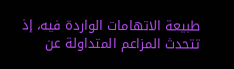طبيعة الاتهامات الواردة فيه، إذ تتحدث المزاعم المتداولة عن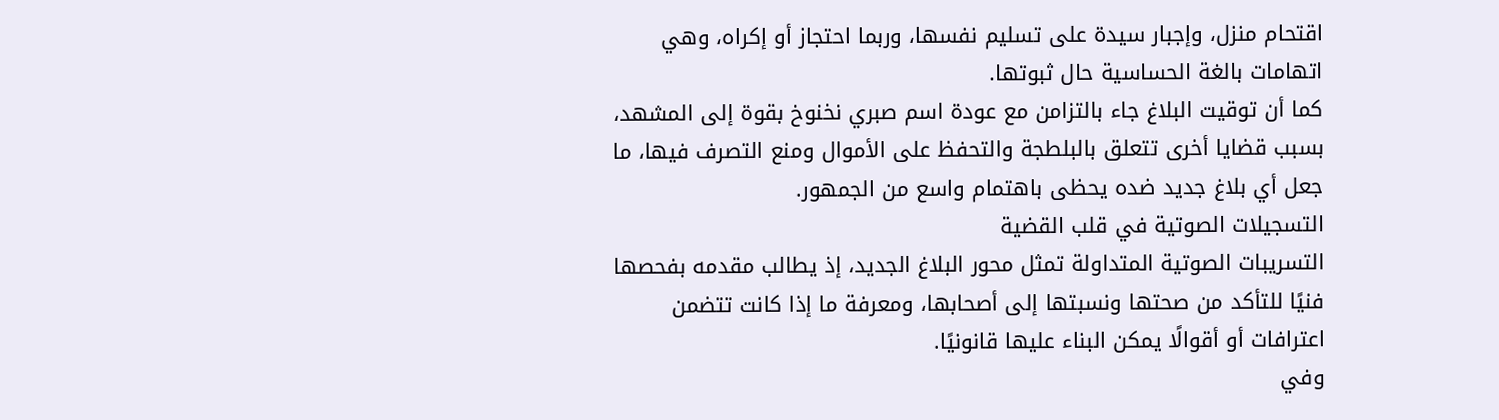اقتحام منزل، وإجبار سيدة على تسليم نفسها، وربما احتجاز أو إكراه، وهي اتهامات بالغة الحساسية حال ثبوتها.
كما أن توقيت البلاغ جاء بالتزامن مع عودة اسم صبري نخنوخ بقوة إلى المشهد، بسبب قضايا أخرى تتعلق بالبلطجة والتحفظ على الأموال ومنع التصرف فيها، ما جعل أي بلاغ جديد ضده يحظى باهتمام واسع من الجمهور.
التسجيلات الصوتية في قلب القضية
التسريبات الصوتية المتداولة تمثل محور البلاغ الجديد، إذ يطالب مقدمه بفحصها فنيًا للتأكد من صحتها ونسبتها إلى أصحابها، ومعرفة ما إذا كانت تتضمن اعترافات أو أقوالًا يمكن البناء عليها قانونيًا.
وفي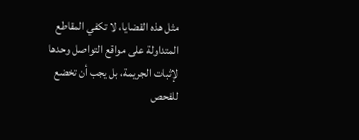مثل هذه القضايا، لا تكفي المقاطع المتداولة على مواقع التواصل وحدها لإثبات الجريمة، بل يجب أن تخضع للفحص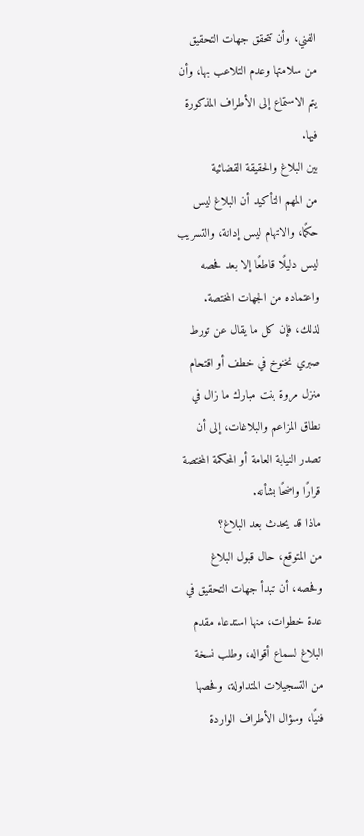الفني، وأن تتحقق جهات التحقيق من سلامتها وعدم التلاعب بها، وأن يتم الاستماع إلى الأطراف المذكورة فيها.
بين البلاغ والحقيقة القضائية
من المهم التأكيد أن البلاغ ليس حكمًا، والاتهام ليس إدانة، والتسريب ليس دليلًا قاطعًا إلا بعد فحصه واعتماده من الجهات المختصة.
لذلك، فإن كل ما يقال عن تورط صبري نخنوخ في خطف أو اقتحام منزل مروة بنت مبارك ما زال في نطاق المزاعم والبلاغات، إلى أن تصدر النيابة العامة أو المحكمة المختصة قرارًا واضحًا بشأنه.
ماذا قد يحدث بعد البلاغ؟
من المتوقع، حال قبول البلاغ وفحصه، أن تبدأ جهات التحقيق في عدة خطوات، منها استدعاء مقدم البلاغ لسماع أقواله، وطلب نسخة من التسجيلات المتداولة، وفحصها فنيًا، وسؤال الأطراف الواردة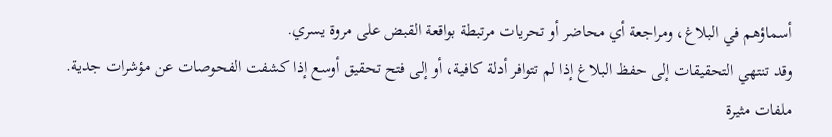أسماؤهم في البلاغ، ومراجعة أي محاضر أو تحريات مرتبطة بواقعة القبض على مروة يسري.
وقد تنتهي التحقيقات إلى حفظ البلاغ إذا لم تتوافر أدلة كافية، أو إلى فتح تحقيق أوسع إذا كشفت الفحوصات عن مؤشرات جدية.
ملفات مثيرة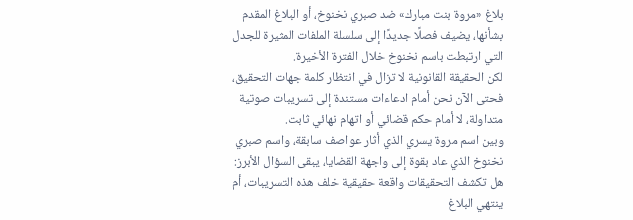بلاغ «مروة بنت مبارك» ضد صبري نخنوخ، أو البلاغ المقدم بشأنها، يضيف فصلًا جديدًا إلى سلسلة الملفات المثيرة للجدل التي ارتبطت باسم نخنوخ خلال الفترة الأخيرة.
لكن الحقيقة القانونية لا تزال في انتظار كلمة جهات التحقيق، فحتى الآن نحن أمام ادعاءات مستندة إلى تسريبات صوتية متداولة، لا أمام حكم قضائي أو اتهام نهائي ثابت.
وبين اسم مروة يسري الذي أثار عواصف سابقة، واسم صبري نخنوخ الذي عاد بقوة إلى واجهة القضايا، يبقى السؤال الأبرز: هل تكشف التحقيقات واقعة حقيقية خلف هذه التسريبات، أم ينتهي البلاغ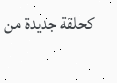كحلقة جديدة من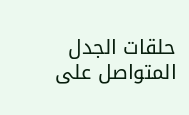حلقات الجدل المتواصل على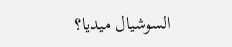السوشيال ميديا؟